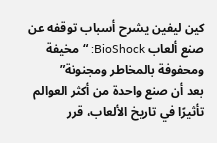كين ليفين يشرح أسباب توقفه عن صنع ألعاب BioShock: “مخيفة ومحفوفة بالمخاطر ومجنونة”
بعد أن صنع واحدة من أكثر العوالم تأثيرًا في تاريخ الألعاب، قرر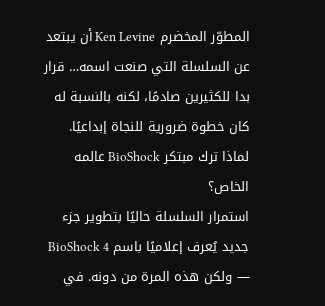المطوّر المخضرم Ken Levine أن يبتعد عن السلسلة التي صنعت اسمه… قرار بدا للكثيرين صادمًا، لكنه بالنسبة له كان خطوة ضرورية للنجاة إبداعيًا.
لماذا ترك مبتكر BioShock عالمه الخاص؟
استمرار السلسلة حاليًا بتطوير جزء جديد يُعرف إعلاميًا باسم BioShock 4 — ولكن هذه المرة من دونه. في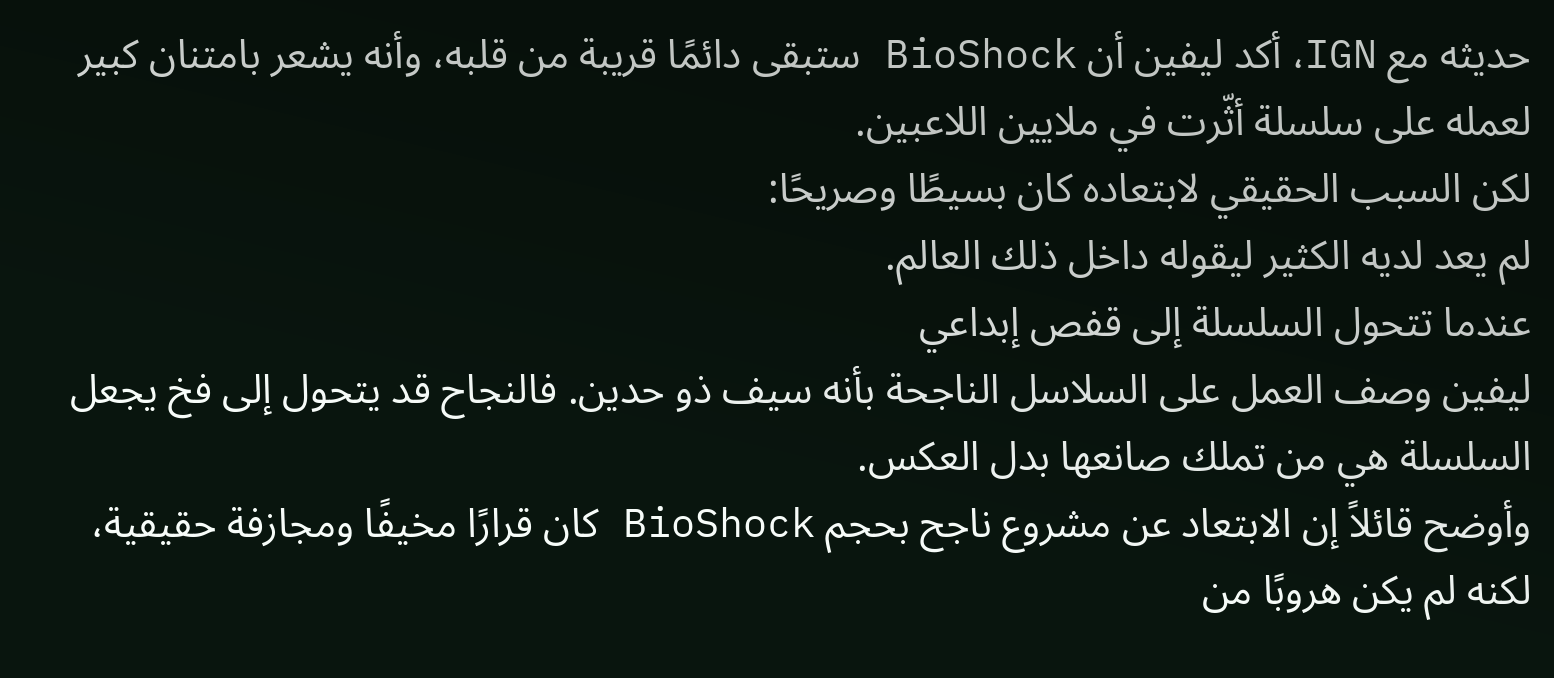حديثه مع IGN، أكد ليفين أن BioShock ستبقى دائمًا قريبة من قلبه، وأنه يشعر بامتنان كبير لعمله على سلسلة أثّرت في ملايين اللاعبين.
لكن السبب الحقيقي لابتعاده كان بسيطًا وصريحًا:
لم يعد لديه الكثير ليقوله داخل ذلك العالم.
عندما تتحول السلسلة إلى قفص إبداعي
ليفين وصف العمل على السلاسل الناجحة بأنه سيف ذو حدين. فالنجاح قد يتحول إلى فخ يجعل السلسلة هي من تملك صانعها بدل العكس.
وأوضح قائلاً إن الابتعاد عن مشروع ناجح بحجم BioShock كان قرارًا مخيفًا ومجازفة حقيقية، لكنه لم يكن هروبًا من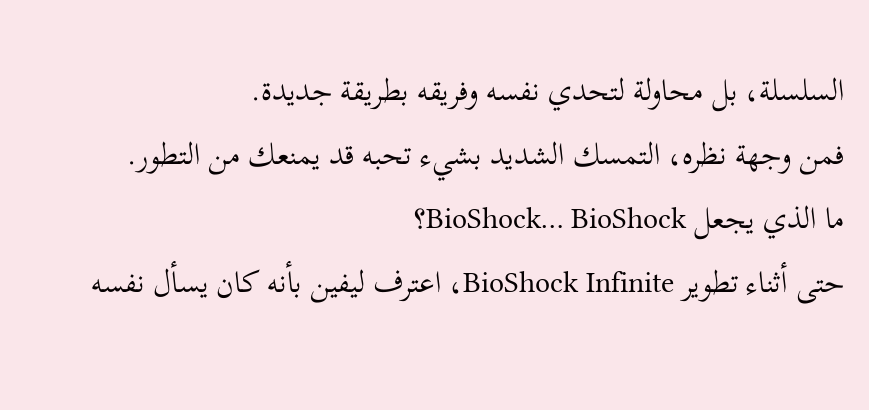السلسلة، بل محاولة لتحدي نفسه وفريقه بطريقة جديدة.
فمن وجهة نظره، التمسك الشديد بشيء تحبه قد يمنعك من التطور.
ما الذي يجعل BioShock… BioShock؟
حتى أثناء تطوير BioShock Infinite، اعترف ليفين بأنه كان يسأل نفسه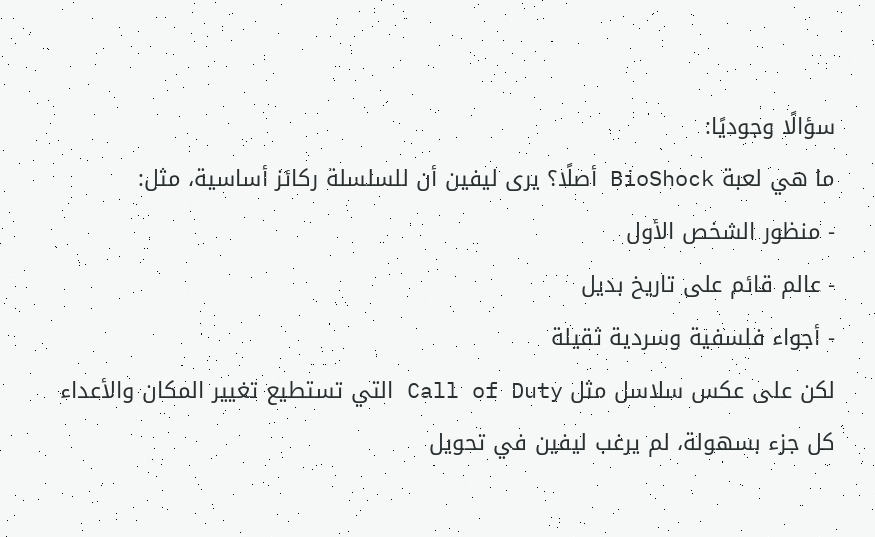سؤالًا وجوديًا:
ما هي لعبة BioShock أصلًا؟ يرى ليفين أن للسلسلة ركائز أساسية، مثل:
- منظور الشخص الأول
- عالم قائم على تاريخ بديل
- أجواء فلسفية وسردية ثقيلة
لكن على عكس سلاسل مثل Call of Duty التي تستطيع تغيير المكان والأعداء كل جزء بسهولة، لم يرغب ليفين في تحويل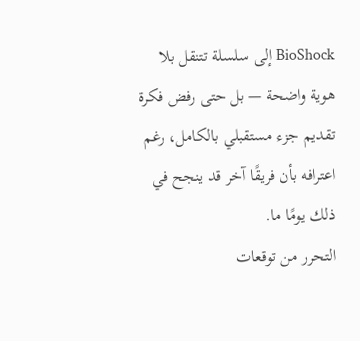BioShock إلى سلسلة تتنقل بلا هوية واضحة — بل حتى رفض فكرة تقديم جزء مستقبلي بالكامل، رغم اعترافه بأن فريقًا آخر قد ينجح في ذلك يومًا ما.
التحرر من توقعات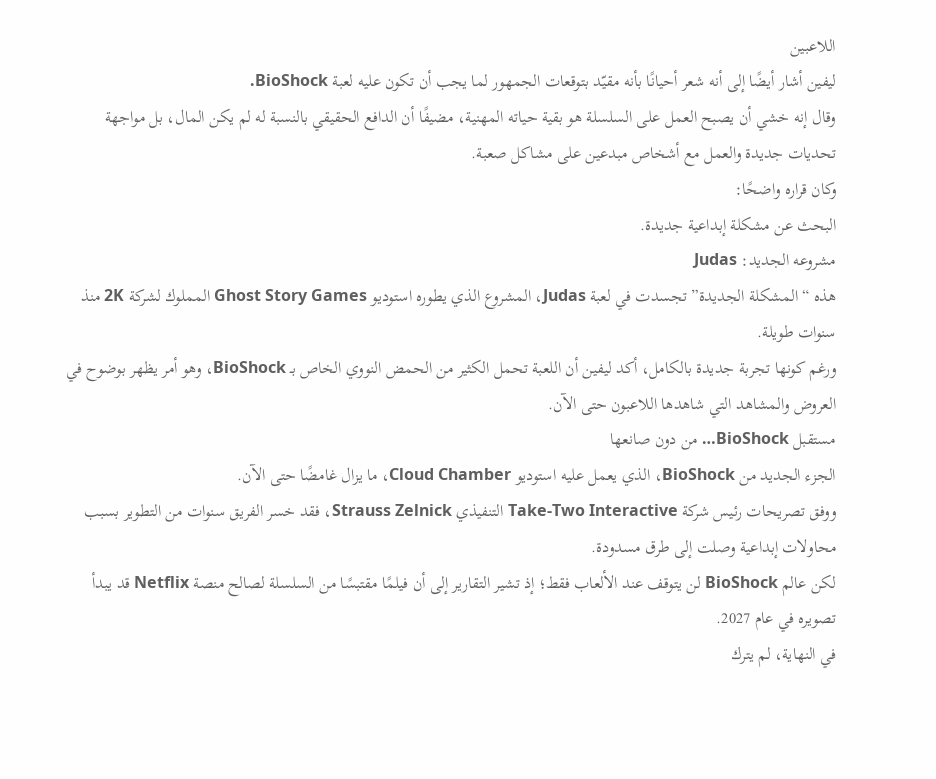اللاعبين
ليفين أشار أيضًا إلى أنه شعر أحيانًا بأنه مقيّد بتوقعات الجمهور لما يجب أن تكون عليه لعبة BioShock.
وقال إنه خشي أن يصبح العمل على السلسلة هو بقية حياته المهنية، مضيفًا أن الدافع الحقيقي بالنسبة له لم يكن المال، بل مواجهة تحديات جديدة والعمل مع أشخاص مبدعين على مشاكل صعبة.
وكان قراره واضحًا:
البحث عن مشكلة إبداعية جديدة.
مشروعه الجديد: Judas
هذه “المشكلة الجديدة” تجسدت في لعبة Judas، المشروع الذي يطوره استوديو Ghost Story Games المملوك لشركة 2K منذ سنوات طويلة.
ورغم كونها تجربة جديدة بالكامل، أكد ليفين أن اللعبة تحمل الكثير من الحمض النووي الخاص بـ BioShock، وهو أمر يظهر بوضوح في العروض والمشاهد التي شاهدها اللاعبون حتى الآن.
مستقبل BioShock… من دون صانعها
الجزء الجديد من BioShock، الذي يعمل عليه استوديو Cloud Chamber، ما يزال غامضًا حتى الآن.
ووفق تصريحات رئيس شركة Take-Two Interactive التنفيذي Strauss Zelnick، فقد خسر الفريق سنوات من التطوير بسبب محاولات إبداعية وصلت إلى طرق مسدودة.
لكن عالم BioShock لن يتوقف عند الألعاب فقط؛ إذ تشير التقارير إلى أن فيلمًا مقتبسًا من السلسلة لصالح منصة Netflix قد يبدأ تصويره في عام 2027.
في النهاية، لم يترك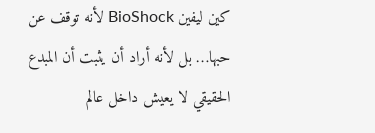كين ليفين BioShock لأنه توقف عن حبها… بل لأنه أراد أن يثبت أن المبدع الحقيقي لا يعيش داخل عالم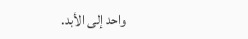واحد إلى الأبد.